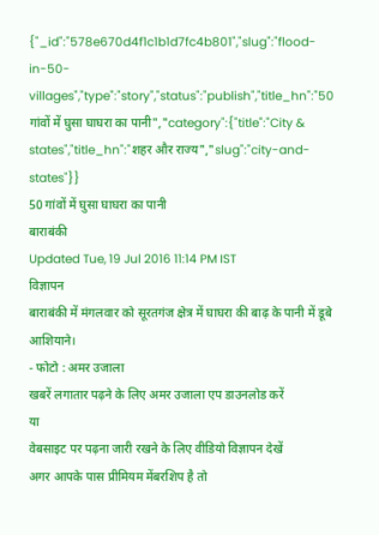{"_id":"578e670d4f1c1b1d7fc4b801","slug":"flood-in-50-villages","type":"story","status":"publish","title_hn":"50 गांवों में घुसा घाघरा का पानी","category":{"title":"City & states","title_hn":"शहर और राज्य","slug":"city-and-states"}}
50 गांवों में घुसा घाघरा का पानी
बाराबंकी
Updated Tue, 19 Jul 2016 11:14 PM IST
विज्ञापन
बाराबंकी में मंगलवार को सूरतगंज क्षेत्र में घाघरा की बाढ़ के पानी में डूबे आशियाने।
- फोटो : अमर उजाला
खबरें लगातार पढ़ने के लिए अमर उजाला एप डाउनलोड करें
या
वेबसाइट पर पढ़ना जारी रखने के लिए वीडियो विज्ञापन देखें
अगर आपके पास प्रीमियम मेंबरशिप है तो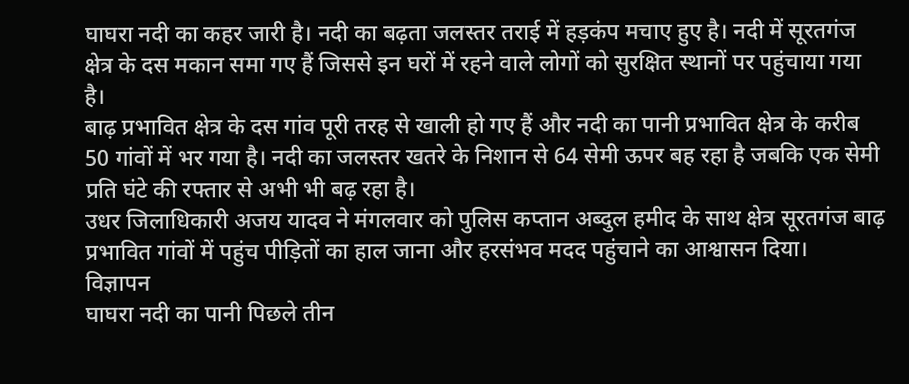घाघरा नदी का कहर जारी है। नदी का बढ़ता जलस्तर तराई में हड़कंप मचाए हुए है। नदी में सूरतगंज क्षेत्र के दस मकान समा गए हैं जिससे इन घरों में रहने वाले लोगों को सुरक्षित स्थानों पर पहुंचाया गया है।
बाढ़ प्रभावित क्षेत्र के दस गांव पूरी तरह से खाली हो गए हैं और नदी का पानी प्रभावित क्षेत्र के करीब 50 गांवों में भर गया है। नदी का जलस्तर खतरे के निशान से 64 सेमी ऊपर बह रहा है जबकि एक सेमी प्रति घंटे की रफ्तार से अभी भी बढ़ रहा है।
उधर जिलाधिकारी अजय यादव ने मंगलवार को पुलिस कप्तान अब्दुल हमीद के साथ क्षेत्र सूरतगंज बाढ़ प्रभावित गांवों में पहुंच पीड़ितों का हाल जाना और हरसंभव मदद पहुंचाने का आश्वासन दिया।
विज्ञापन
घाघरा नदी का पानी पिछले तीन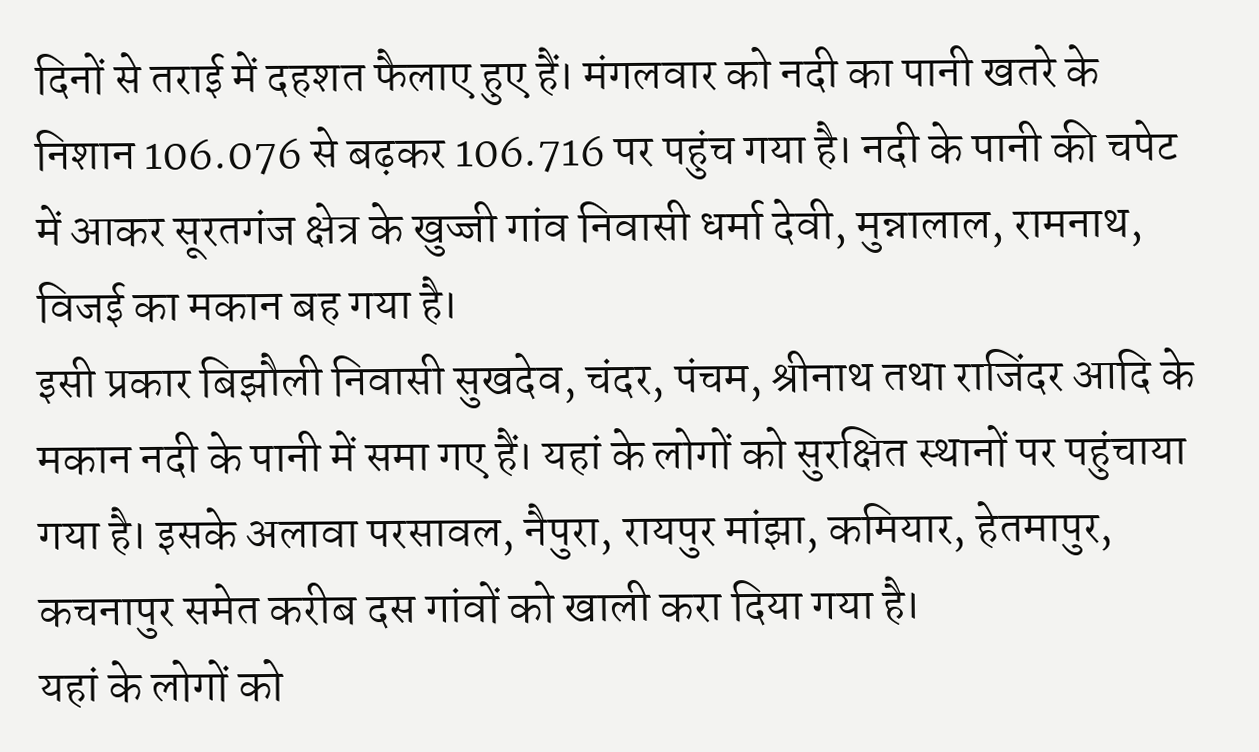दिनों से तराई में दहशत फैलाए हुए हैं। मंगलवार को नदी का पानी खतरे के निशान 106.076 से बढ़कर 106.716 पर पहुंच गया है। नदी के पानी की चपेट में आकर सूरतगंज क्षेत्र के खुज्जी गांव निवासी धर्मा देवी, मुन्नालाल, रामनाथ, विजई का मकान बह गया है।
इसी प्रकार बिझौली निवासी सुखदेव, चंदर, पंचम, श्रीनाथ तथा राजिंदर आदि के मकान नदी के पानी में समा गए हैं। यहां के लोगों को सुरक्षित स्थानों पर पहुंचाया गया है। इसके अलावा परसावल, नैपुरा, रायपुर मांझा, कमियार, हेतमापुर, कचनापुर समेत करीब दस गांवों को खाली करा दिया गया है।
यहां के लोगों को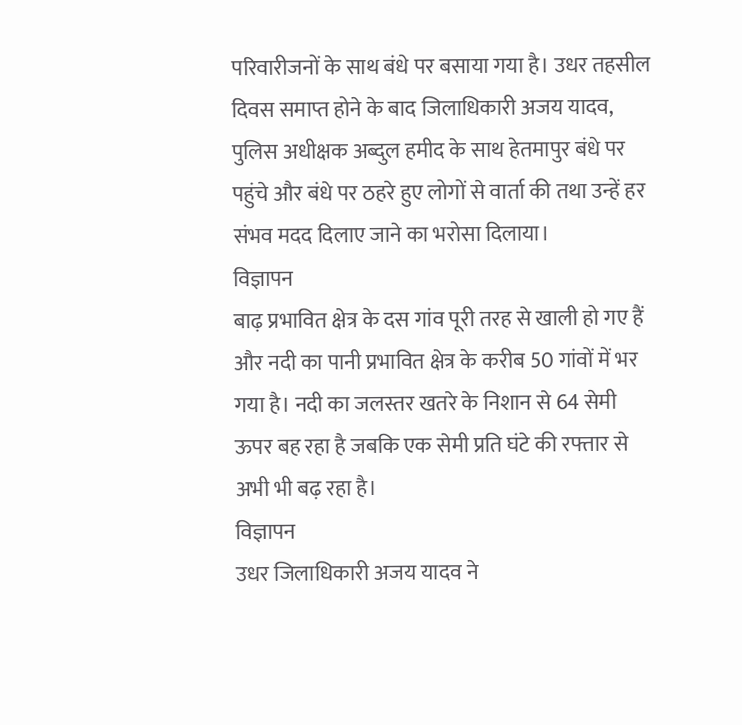परिवारीजनों के साथ बंधे पर बसाया गया है। उधर तहसील दिवस समाप्त होने के बाद जिलाधिकारी अजय यादव, पुलिस अधीक्षक अब्दुल हमीद के साथ हेतमापुर बंधे पर पहुंचे और बंधे पर ठहरे हुए लोगों से वार्ता की तथा उन्हें हर संभव मदद दिलाए जाने का भरोसा दिलाया।
विज्ञापन
बाढ़ प्रभावित क्षेत्र के दस गांव पूरी तरह से खाली हो गए हैं और नदी का पानी प्रभावित क्षेत्र के करीब 50 गांवों में भर गया है। नदी का जलस्तर खतरे के निशान से 64 सेमी ऊपर बह रहा है जबकि एक सेमी प्रति घंटे की रफ्तार से अभी भी बढ़ रहा है।
विज्ञापन
उधर जिलाधिकारी अजय यादव ने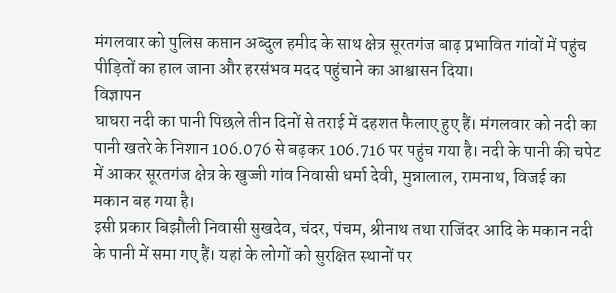मंगलवार को पुलिस कप्तान अब्दुल हमीद के साथ क्षेत्र सूरतगंज बाढ़ प्रभावित गांवों में पहुंच पीड़ितों का हाल जाना और हरसंभव मदद पहुंचाने का आश्वासन दिया।
विज्ञापन
घाघरा नदी का पानी पिछले तीन दिनों से तराई में दहशत फैलाए हुए हैं। मंगलवार को नदी का पानी खतरे के निशान 106.076 से बढ़कर 106.716 पर पहुंच गया है। नदी के पानी की चपेट में आकर सूरतगंज क्षेत्र के खुज्जी गांव निवासी धर्मा देवी, मुन्नालाल, रामनाथ, विजई का मकान बह गया है।
इसी प्रकार बिझौली निवासी सुखदेव, चंदर, पंचम, श्रीनाथ तथा राजिंदर आदि के मकान नदी के पानी में समा गए हैं। यहां के लोगों को सुरक्षित स्थानों पर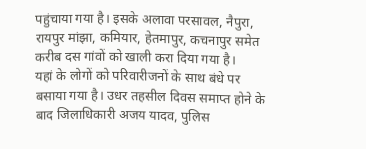पहुंचाया गया है। इसके अलावा परसावल, नैपुरा, रायपुर मांझा, कमियार, हेतमापुर, कचनापुर समेत करीब दस गांवों को खाली करा दिया गया है।
यहां के लोगों को परिवारीजनों के साथ बंधे पर बसाया गया है। उधर तहसील दिवस समाप्त होने के बाद जिलाधिकारी अजय यादव, पुलिस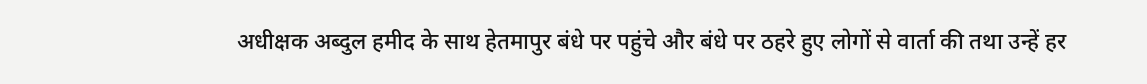अधीक्षक अब्दुल हमीद के साथ हेतमापुर बंधे पर पहुंचे और बंधे पर ठहरे हुए लोगों से वार्ता की तथा उन्हें हर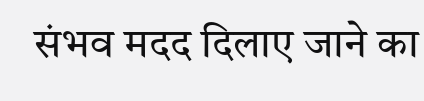संभव मदद दिलाए जाने का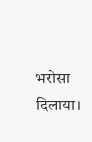भरोसा दिलाया।